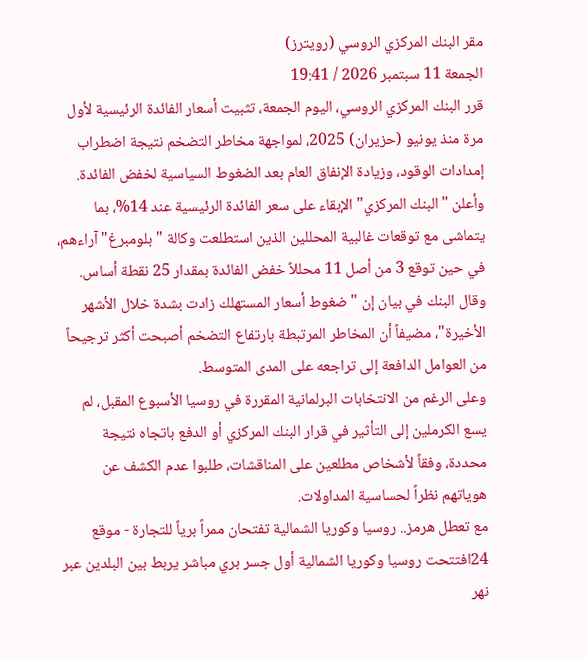مقر البنك المركزي الروسي (رويترز)
الجمعة 11 سبتمبر 2026 / 19:41
قرر البنك المركزي الروسي، اليوم الجمعة، تثبيت أسعار الفائدة الرئيسية لأول مرة منذ يونيو (حزيران) 2025، لمواجهة مخاطر التضخم نتيجة اضطراب إمدادات الوقود، وزيادة الإنفاق العام بعد الضغوط السياسية لخفض الفائدة.
وأعلن "البنك المركزي" الإبقاء على سعر الفائدة الرئيسية عند 14%، بما يتماشى مع توقعات غالبية المحللين الذين استطلعت وكالة "بلومبرغ" آراءهم، في حين توقع 3 من أصل 11 محللاً خفض الفائدة بمقدار 25 نقطة أساس.
وقال البنك في بيان إن "ضغوط أسعار المستهلك زادت بشدة خلال الأشهر الأخيرة"، مضيفاً أن المخاطر المرتبطة بارتفاع التضخم أصبحت أكثر ترجيحاً من العوامل الدافعة إلى تراجعه على المدى المتوسط.
وعلى الرغم من الانتخابات البرلمانية المقررة في روسيا الأسبوع المقبل، لم يسع الكرملين إلى التأثير في قرار البنك المركزي أو الدفع باتجاه نتيجة محددة، وفقاً لأشخاص مطلعين على المناقشات، طلبوا عدم الكشف عن هوياتهم نظراً لحساسية المداولات.
مع تعطل هرمز.. روسيا وكوريا الشمالية تفتحان ممراً برياً للتجارة - موقع 24افتتحت روسيا وكوريا الشمالية أول جسر بري مباشر يربط بين البلدين عبر نهر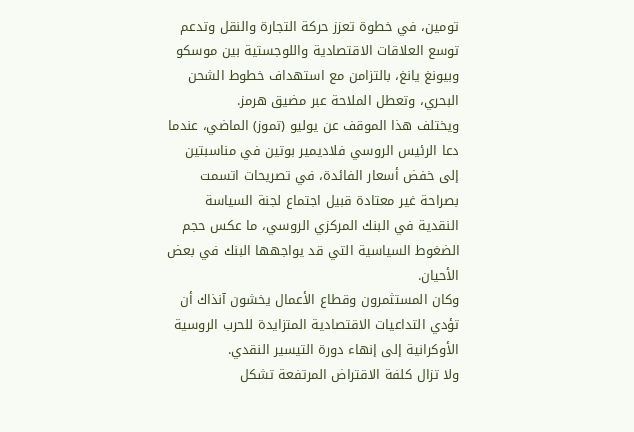تومين، في خطوة تعزز حركة التجارة والنقل وتدعم توسع العلاقات الاقتصادية واللوجستية بين موسكو وبيونغ يانغ، بالتزامن مع استهداف خطوط الشحن البحري، وتعطل الملاحة عبر مضيق هرمز.
ويختلف هذا الموقف عن يوليو (تموز) الماضي، عندما دعا الرئيس الروسي فلاديمير بوتين في مناسبتين إلى خفض أسعار الفائدة، في تصريحات اتسمت بصراحة غير معتادة قبيل اجتماع لجنة السياسة النقدية في البنك المركزي الروسي، ما عكس حجم الضغوط السياسية التي قد يواجهها البنك في بعض الأحيان.
وكان المستثمرون وقطاع الأعمال يخشون آنذاك أن تؤدي التداعيات الاقتصادية المتزايدة للحرب الروسية الأوكرانية إلى إنهاء دورة التيسير النقدي.
ولا تزال كلفة الاقتراض المرتفعة تشكل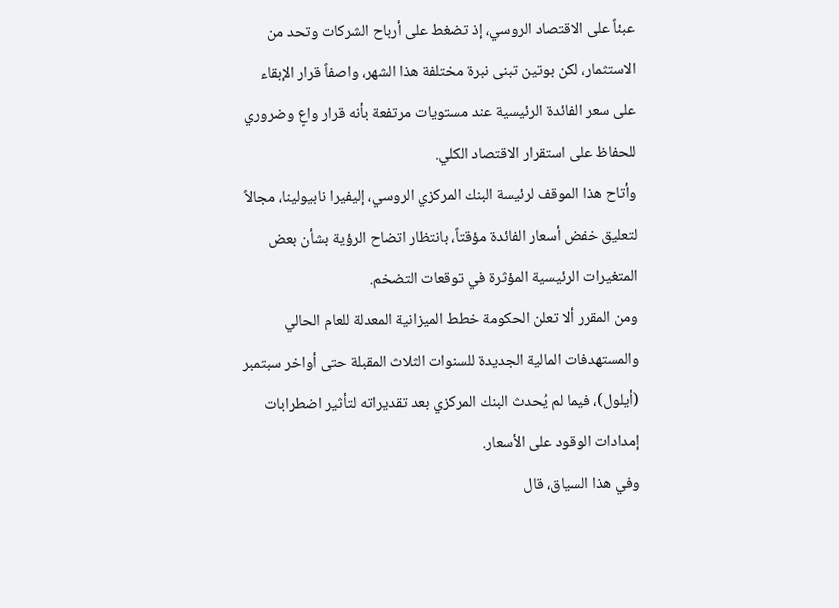عبئاً على الاقتصاد الروسي، إذ تضغط على أرباح الشركات وتحد من الاستثمار، لكن بوتين تبنى نبرة مختلفة هذا الشهر، واصفاً قرار الإبقاء على سعر الفائدة الرئيسية عند مستويات مرتفعة بأنه قرار واعٍ وضروري للحفاظ على استقرار الاقتصاد الكلي.
وأتاح هذا الموقف لرئيسة البنك المركزي الروسي، إليفيرا نابيولينا، مجالاً لتعليق خفض أسعار الفائدة مؤقتاً، بانتظار اتضاح الرؤية بشأن بعض المتغيرات الرئيسية المؤثرة في توقعات التضخم.
ومن المقرر ألا تعلن الحكومة خطط الميزانية المعدلة للعام الحالي والمستهدفات المالية الجديدة للسنوات الثلاث المقبلة حتى أواخر سبتمبر (أيلول)، فيما لم يُحدث البنك المركزي بعد تقديراته لتأثير اضطرابات إمدادات الوقود على الأسعار.
وفي هذا السياق، قال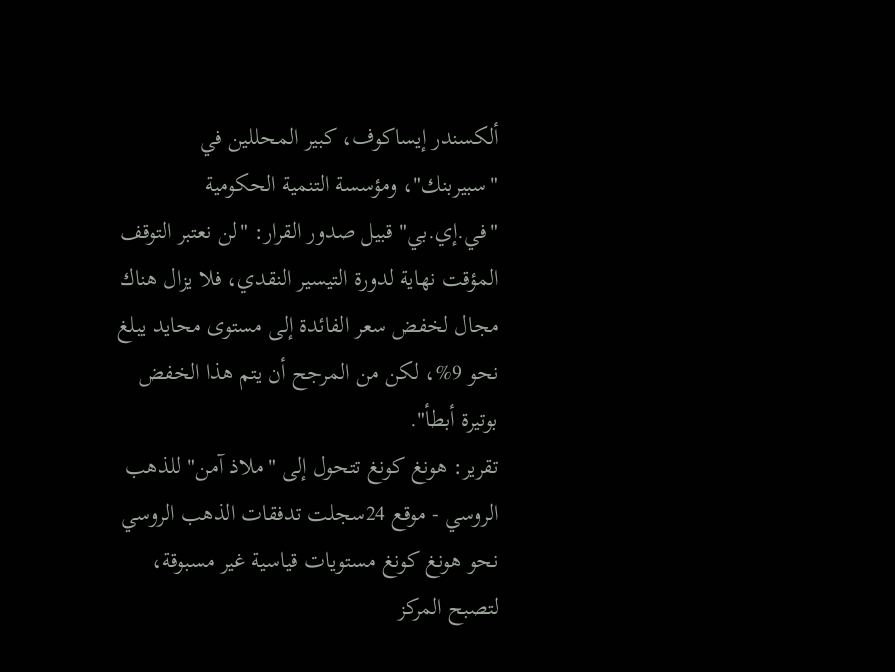ألكسندر إيساكوف، كبير المحللين في "سبيربنك"، ومؤسسة التنمية الحكومية "في.إي.بي" قبيل صدور القرار: "لن نعتبر التوقف المؤقت نهاية لدورة التيسير النقدي، فلا يزال هناك مجال لخفض سعر الفائدة إلى مستوى محايد يبلغ نحو 9%، لكن من المرجح أن يتم هذا الخفض بوتيرة أبطأ".
تقرير: هونغ كونغ تتحول إلى "ملاذ آمن" للذهب الروسي - موقع 24سجلت تدفقات الذهب الروسي نحو هونغ كونغ مستويات قياسية غير مسبوقة، لتصبح المركز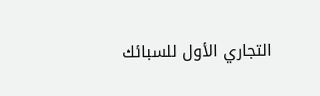التجاري الأول للسبائك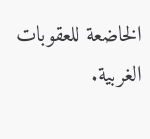الخاضعة للعقوبات الغربية.